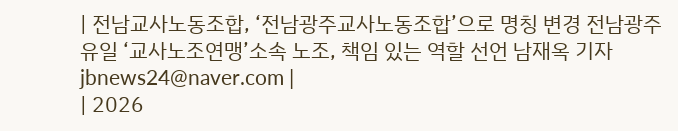| 전남교사노동조합, ‘전남광주교사노동조합’으로 명칭 변경 전남광주 유일 ‘교사노조연맹’소속 노조, 책임 있는 역할 선언 남재옥 기자 jbnews24@naver.com |
| 2026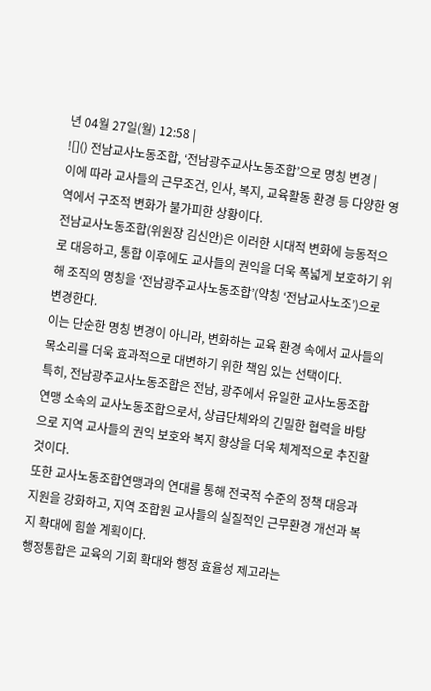년 04월 27일(월) 12:58 |
![]() 전남교사노동조합, ‘전남광주교사노동조합’으로 명칭 변경 |
이에 따라 교사들의 근무조건, 인사, 복지, 교육활동 환경 등 다양한 영역에서 구조적 변화가 불가피한 상황이다.
전남교사노동조합(위원장 김신안)은 이러한 시대적 변화에 능동적으로 대응하고, 통합 이후에도 교사들의 권익을 더욱 폭넓게 보호하기 위해 조직의 명칭을 ‘전남광주교사노동조합’(약칭 ‘전남교사노조’)으로 변경한다.
이는 단순한 명칭 변경이 아니라, 변화하는 교육 환경 속에서 교사들의 목소리를 더욱 효과적으로 대변하기 위한 책임 있는 선택이다.
특히, 전남광주교사노동조합은 전남, 광주에서 유일한 교사노동조합연맹 소속의 교사노동조합으로서, 상급단체와의 긴밀한 협력을 바탕으로 지역 교사들의 권익 보호와 복지 향상을 더욱 체계적으로 추진할 것이다.
또한 교사노동조합연맹과의 연대를 통해 전국적 수준의 정책 대응과 지원을 강화하고, 지역 조합원 교사들의 실질적인 근무환경 개선과 복지 확대에 힘쓸 계획이다.
행정통합은 교육의 기회 확대와 행정 효율성 제고라는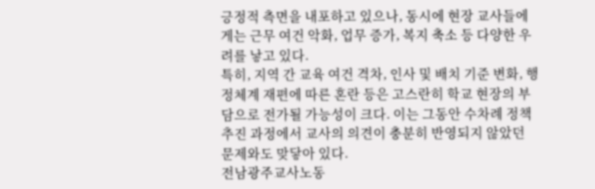긍정적 측면을 내포하고 있으나, 동시에 현장 교사들에게는 근무 여건 악화, 업무 증가, 복지 축소 등 다양한 우려를 낳고 있다.
특히, 지역 간 교육 여건 격차, 인사 및 배치 기준 변화, 행정체계 재편에 따른 혼란 등은 고스란히 학교 현장의 부담으로 전가될 가능성이 크다. 이는 그동안 수차례 정책 추진 과정에서 교사의 의견이 충분히 반영되지 않았던 문제와도 맞닿아 있다.
전남광주교사노동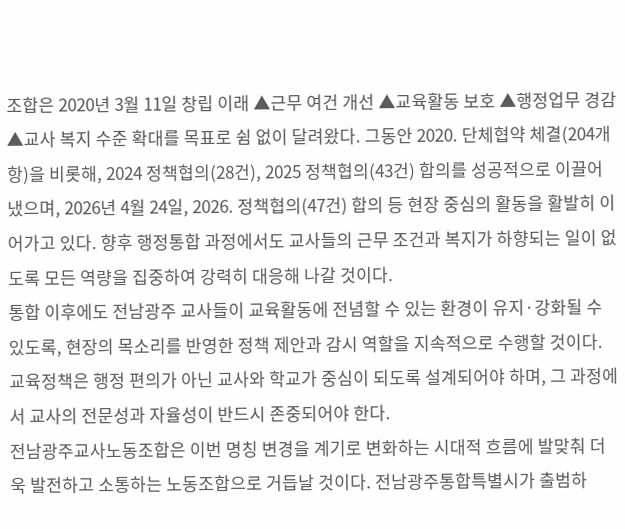조합은 2020년 3월 11일 창립 이래 ▲근무 여건 개선 ▲교육활동 보호 ▲행정업무 경감 ▲교사 복지 수준 확대를 목표로 쉼 없이 달려왔다. 그동안 2020. 단체협약 체결(204개 항)을 비롯해, 2024 정책협의(28건), 2025 정책협의(43건) 합의를 성공적으로 이끌어냈으며, 2026년 4월 24일, 2026. 정책협의(47건) 합의 등 현장 중심의 활동을 활발히 이어가고 있다. 향후 행정통합 과정에서도 교사들의 근무 조건과 복지가 하향되는 일이 없도록 모든 역량을 집중하여 강력히 대응해 나갈 것이다.
통합 이후에도 전남광주 교사들이 교육활동에 전념할 수 있는 환경이 유지·강화될 수 있도록, 현장의 목소리를 반영한 정책 제안과 감시 역할을 지속적으로 수행할 것이다. 교육정책은 행정 편의가 아닌 교사와 학교가 중심이 되도록 설계되어야 하며, 그 과정에서 교사의 전문성과 자율성이 반드시 존중되어야 한다.
전남광주교사노동조합은 이번 명칭 변경을 계기로 변화하는 시대적 흐름에 발맞춰 더욱 발전하고 소통하는 노동조합으로 거듭날 것이다. 전남광주통합특별시가 출범하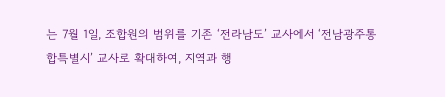는 7월 1일, 조합원의 범위를 기존 ‘전라남도’ 교사에서 ‘전남광주통합특별시’ 교사로 확대하여, 지역과 행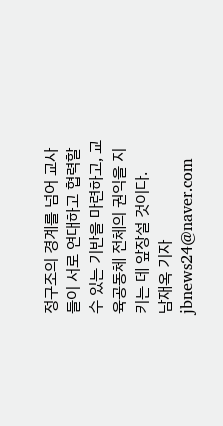정구조의 경계를 넘어 교사들이 서로 연대하고 협력할 수 있는 기반을 마련하고, 교육공동체 전체의 권익을 지키는 데 앞장설 것이다.
남재옥 기자 jbnews24@naver.com